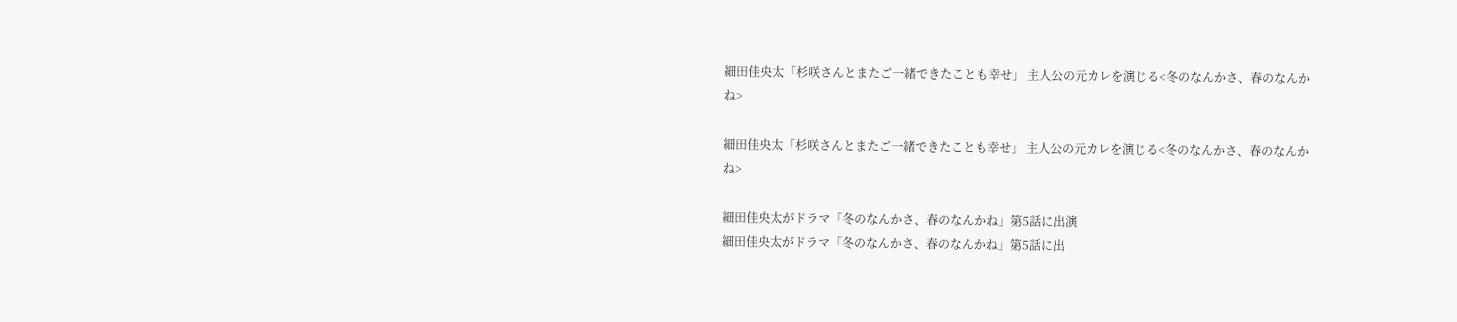細田佳央太「杉咲さんとまたご一緒できたことも幸せ」 主人公の元カレを演じる<冬のなんかさ、春のなんかね>

細田佳央太「杉咲さんとまたご一緒できたことも幸せ」 主人公の元カレを演じる<冬のなんかさ、春のなんかね>

細田佳央太がドラマ「冬のなんかさ、春のなんかね」第5話に出演
細田佳央太がドラマ「冬のなんかさ、春のなんかね」第5話に出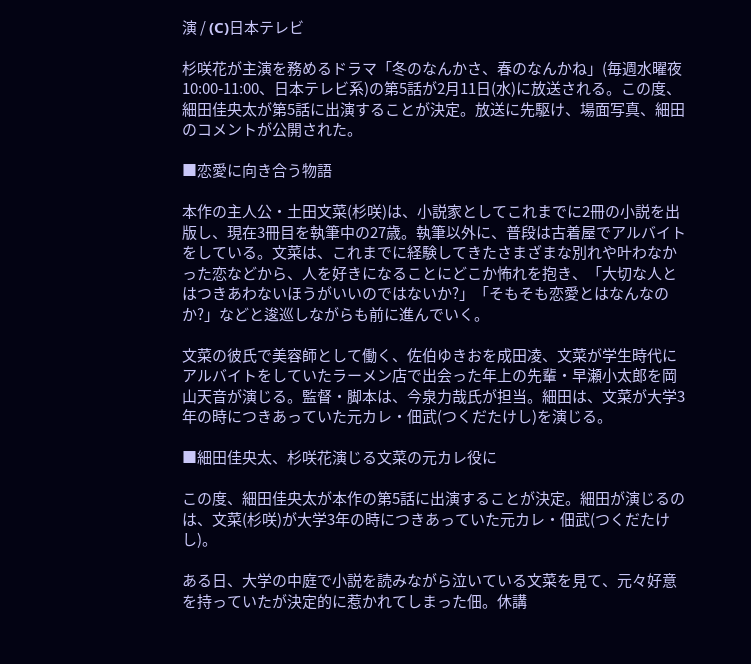演 / (C)日本テレビ

杉咲花が主演を務めるドラマ「冬のなんかさ、春のなんかね」(毎週水曜夜10:00-11:00、日本テレビ系)の第5話が2月11日(水)に放送される。この度、細田佳央太が第5話に出演することが決定。放送に先駆け、場面写真、細田のコメントが公開された。

■恋愛に向き合う物語

本作の主人公・土田文菜(杉咲)は、小説家としてこれまでに2冊の小説を出版し、現在3冊目を執筆中の27歳。執筆以外に、普段は古着屋でアルバイトをしている。文菜は、これまでに経験してきたさまざまな別れや叶わなかった恋などから、人を好きになることにどこか怖れを抱き、「大切な人とはつきあわないほうがいいのではないか?」「そもそも恋愛とはなんなのか?」などと逡巡しながらも前に進んでいく。

文菜の彼氏で美容師として働く、佐伯ゆきおを成田凌、文菜が学生時代にアルバイトをしていたラーメン店で出会った年上の先輩・早瀬小太郎を岡山天音が演じる。監督・脚本は、今泉力哉氏が担当。細田は、文菜が大学3年の時につきあっていた元カレ・佃武(つくだたけし)を演じる。

■細田佳央太、杉咲花演じる文菜の元カレ役に

この度、細田佳央太が本作の第5話に出演することが決定。細田が演じるのは、文菜(杉咲)が大学3年の時につきあっていた元カレ・佃武(つくだたけし)。

ある日、大学の中庭で小説を読みながら泣いている文菜を見て、元々好意を持っていたが決定的に惹かれてしまった佃。休講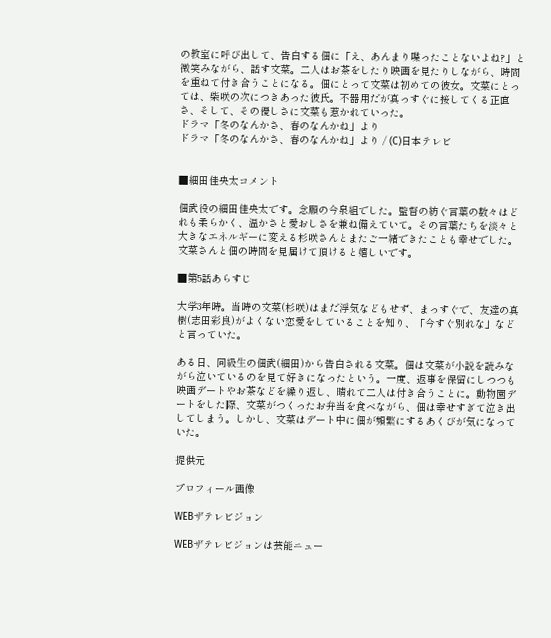の教室に呼び出して、告白する佃に「え、あんまり喋ったことないよね?」と微笑みながら、話す文菜。二人はお茶をしたり映画を見たりしながら、時間を重ねて付き合うことになる。佃にとって文菜は初めての彼女。文菜にとっては、柴咲の次につきあった彼氏。不器用だが真っすぐに接してくる正直さ、そして、その優しさに文菜も惹かれていった。
ドラマ「冬のなんかさ、春のなんかね」より
ドラマ「冬のなんかさ、春のなんかね」より / (C)日本テレビ


■細田佳央太コメント

佃武役の細田佳央太です。念願の今泉組でした。監督の紡ぐ言葉の数々はどれも柔らかく、温かさと愛おしさを兼ね備えていて。その言葉たちを淡々と大きなエネルギーに変える杉咲さんとまたご一緒できたことも幸せでした。文菜さんと佃の時間を見届けて頂けると嬉しいです。

■第5話あらすじ

大学3年時。当時の文菜(杉咲)はまだ浮気などもせず、まっすぐで、友達の真樹(志田彩良)がよくない恋愛をしていることを知り、「今すぐ別れな」などと言っていた。

ある日、同級⽣の佃武(細田)から告白される文菜。佃は文菜が小説を読みながら泣いているのを見て好きになったという。一度、返事を保留にしつつも映画デートやお茶などを繰り返し、晴れて二人は付き合うことに。動物園デートをした際、文菜がつくったお弁当を食べながら、佃は幸せすぎて泣き出してしまう。しかし、文菜はデート中に佃が頻繁にするあくびが気になっていた。

提供元

プロフィール画像

WEBザテレビジョン

WEBザテレビジョンは芸能ニュー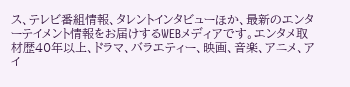ス、テレビ番組情報、タレントインタビューほか、最新のエンターテイメント情報をお届けするWEBメディアです。エンタメ取材歴40年以上、ドラマ、バラエティー、映画、音楽、アニメ、アイ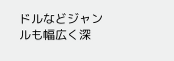ドルなどジャンルも幅広く深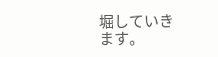堀していきます。